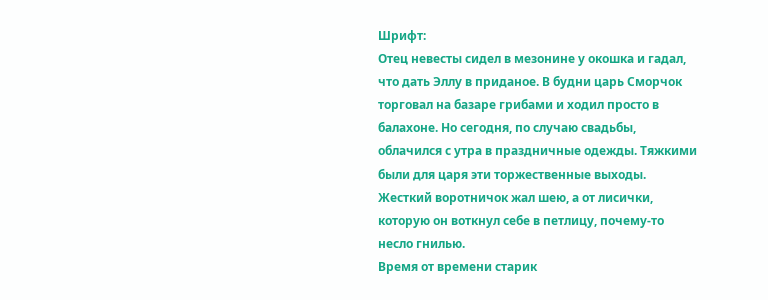Шрифт:
Отец невесты сидел в мезонине у окошка и гадал, что дать Эллу в приданое. В будни царь Сморчок торговал на базаре грибами и ходил просто в балахоне. Но сегодня, по случаю свадьбы, облачился с утра в праздничные одежды. Тяжкими были для царя эти торжественные выходы. Жесткий воротничок жал шею, а от лисички, которую он воткнул себе в петлицу, почему-то несло гнилью.
Время от времени старик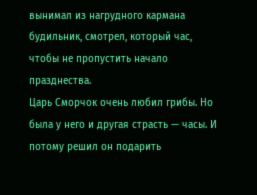вынимал из нагрудного кармана будильник, смотрел, который час, чтобы не пропустить начало празднества.
Царь Сморчок очень любил грибы. Но была у него и другая страсть — часы. И потому решил он подарить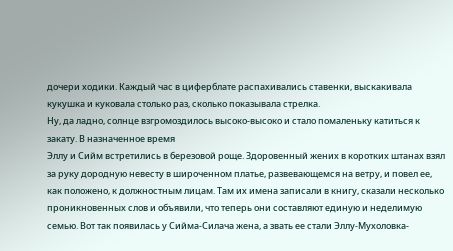дочери ходики. Каждый час в циферблате распахивались ставенки, выскакивала кукушка и куковала столько раз, сколько показывала стрелка.
Ну, да ладно, солнце взгромоздилось высоко-высоко и стало помаленьку катиться к закату. В назначенное время
Эллу и Сийм встретились в березовой роще. Здоровенный жених в коротких штанах взял за руку дородную невесту в широченном платье, развевающемся на ветру, и повел ее, как положено, к должностным лицам. Там их имена записали в книгу, сказали несколько проникновенных слов и объявили, что теперь они составляют единую и неделимую семью. Вот так появилась у Сийма-Силача жена, а звать ее стали Эллу-Мухоловка-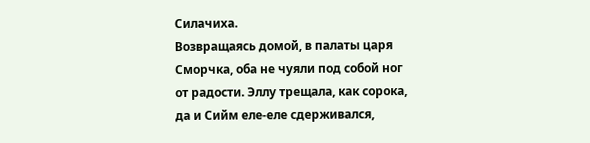Силачиха.
Возвращаясь домой, в палаты царя Сморчка, оба не чуяли под собой ног от радости. Эллу трещала, как сорока, да и Сийм еле-еле сдерживался,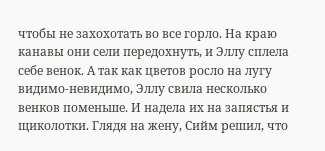чтобы не захохотать во все горло. На краю канавы они сели передохнуть, и Эллу сплела себе венок. А так как цветов росло на лугу видимо-невидимо, Эллу свила несколько венков поменьше. И надела их на запястья и щиколотки. Глядя на жену, Сийм решил, что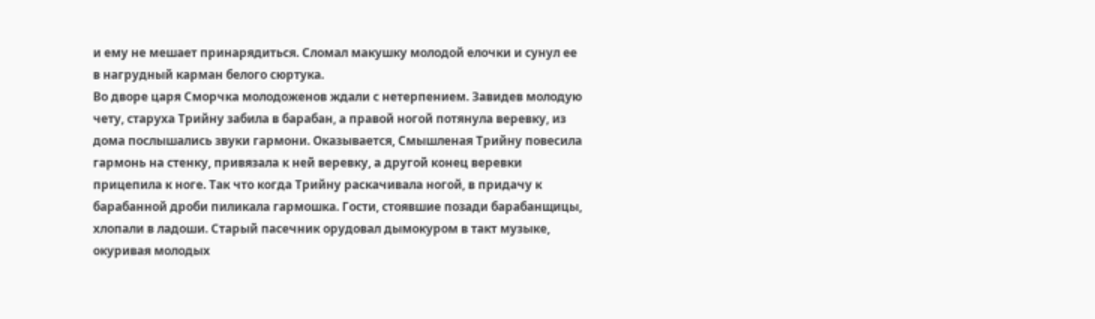и ему не мешает принарядиться. Сломал макушку молодой елочки и сунул ее в нагрудный карман белого сюртука.
Во дворе царя Сморчка молодоженов ждали с нетерпением. Завидев молодую чету, старуха Трийну забила в барабан, а правой ногой потянула веревку, из дома послышались звуки гармони. Оказывается, Смышленая Трийну повесила гармонь на стенку, привязала к ней веревку, а другой конец веревки прицепила к ноге. Так что когда Трийну раскачивала ногой, в придачу к барабанной дроби пиликала гармошка. Гости, стоявшие позади барабанщицы, хлопали в ладоши. Старый пасечник орудовал дымокуром в такт музыке, окуривая молодых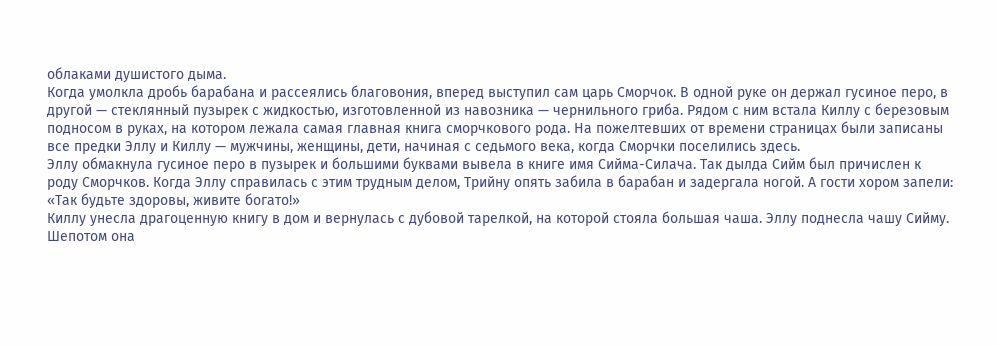облаками душистого дыма.
Когда умолкла дробь барабана и рассеялись благовония, вперед выступил сам царь Сморчок. В одной руке он держал гусиное перо, в другой — стеклянный пузырек с жидкостью, изготовленной из навозника — чернильного гриба. Рядом с ним встала Киллу с березовым подносом в руках, на котором лежала самая главная книга сморчкового рода. На пожелтевших от времени страницах были записаны все предки Эллу и Киллу — мужчины, женщины, дети, начиная с седьмого века, когда Сморчки поселились здесь.
Эллу обмакнула гусиное перо в пузырек и большими буквами вывела в книге имя Сийма-Силача. Так дылда Сийм был причислен к роду Сморчков. Когда Эллу справилась с этим трудным делом, Трийну опять забила в барабан и задергала ногой. А гости хором запели: «Так будьте здоровы, живите богато!»
Киллу унесла драгоценную книгу в дом и вернулась с дубовой тарелкой, на которой стояла большая чаша. Эллу поднесла чашу Сийму. Шепотом она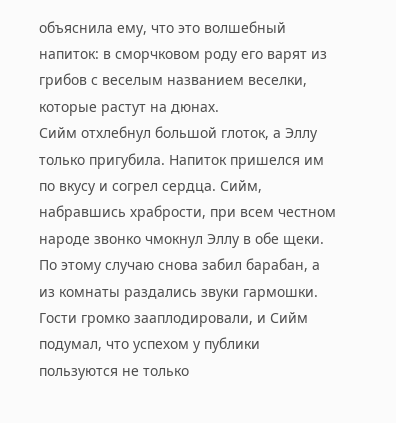объяснила ему, что это волшебный напиток: в сморчковом роду его варят из грибов с веселым названием веселки, которые растут на дюнах.
Сийм отхлебнул большой глоток, а Эллу только пригубила. Напиток пришелся им по вкусу и согрел сердца. Сийм, набравшись храбрости, при всем честном народе звонко чмокнул Эллу в обе щеки.
По этому случаю снова забил барабан, а из комнаты раздались звуки гармошки.
Гости громко зааплодировали, и Сийм подумал, что успехом у публики пользуются не только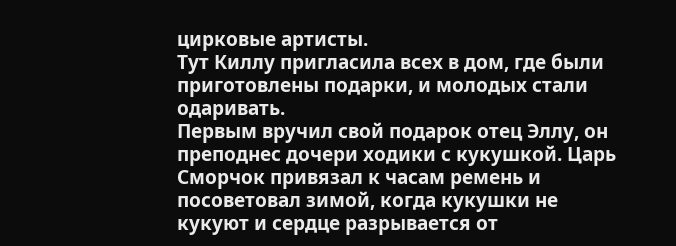цирковые артисты.
Тут Киллу пригласила всех в дом, где были приготовлены подарки, и молодых стали одаривать.
Первым вручил свой подарок отец Эллу, он преподнес дочери ходики с кукушкой. Царь Сморчок привязал к часам ремень и посоветовал зимой, когда кукушки не кукуют и сердце разрывается от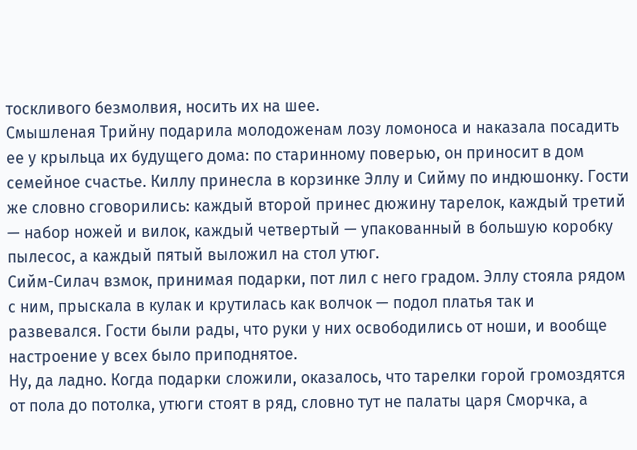тоскливого безмолвия, носить их на шее.
Смышленая Трийну подарила молодоженам лозу ломоноса и наказала посадить ее у крыльца их будущего дома: по старинному поверью, он приносит в дом семейное счастье. Киллу принесла в корзинке Эллу и Сийму по индюшонку. Гости же словно сговорились: каждый второй принес дюжину тарелок, каждый третий — набор ножей и вилок, каждый четвертый — упакованный в большую коробку пылесос, а каждый пятый выложил на стол утюг.
Сийм-Силач взмок, принимая подарки, пот лил с него градом. Эллу стояла рядом с ним, прыскала в кулак и крутилась как волчок — подол платья так и развевался. Гости были рады, что руки у них освободились от ноши, и вообще настроение у всех было приподнятое.
Ну, да ладно. Когда подарки сложили, оказалось, что тарелки горой громоздятся от пола до потолка, утюги стоят в ряд, словно тут не палаты царя Сморчка, а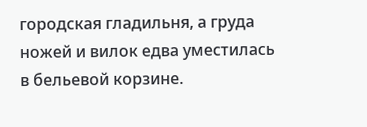городская гладильня, а груда ножей и вилок едва уместилась в бельевой корзине.